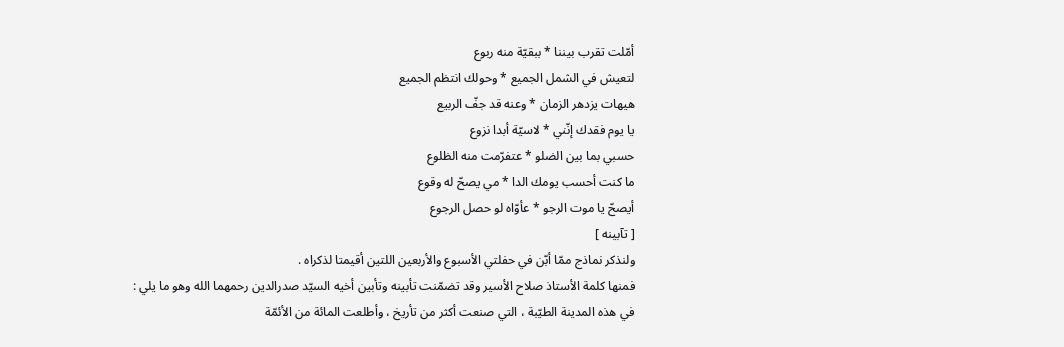أمّلت تقرب بيننا * ببقيّة منه ربوع
لتعيش في الشمل الجميع * وحولك انتظم الجميع
هيهات يزدهر الزمان * وعنه قد جفّ الربيع
يا يوم فقدك إنّني * لاسيّة أبدا نزوع
حسبي بما بين الضلو * عتفرّمت منه الظلوع
ما كنت أحسب يومك الدا * مي يصحّ له وقوع
أيصحّ يا موت الرجو * عأوّاه لو حصل الرجوع
[ تآبينه ]
ولنذكر نماذج ممّا أبّن في حفلتي الأسبوع والأربعين اللتين أقيمتا لذكراه .
فمنها كلمة الأستاذ صلاح الأسير وقد تضمّنت تأبينه وتأبين أخيه السيّد صدرالدين رحمهما الله وهو ما يلي :
في هذه المدينة الطيّبة ، التي صنعت أكثر من تأريخ ، وأطلعت المائة من الأئمّة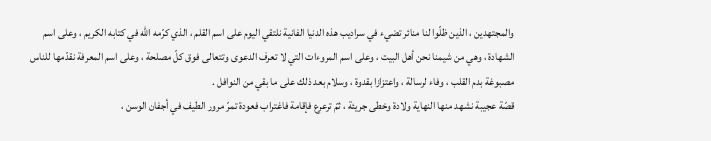والمجتهدين ، الذين ظلّوا لنا منائر تضيء في سراديب هذه الدنيا الفانية نلتقي اليوم على اسم القلم ، الذي كرّمه اللّه في كتابه الكريم ، وعلى اسم الشهادة ، وهي من شيمنا نحن أهل البيت ، وعلى اسم المروءات التي لا تعرف الدعوى وتتعالى فوق كلّ مصلحة ، وعلى اسم المعرفة نقدّمها للناس مصبوغة بدم القلب ، وفاء لرسالة ، واعتزازا بقدوة ، وسلام بعد ذلك على ما بقي من النوافل .
قصّة عجيبة نشهد منها النهاية ولادة وخطى جريئة ، ثمّ ترعرع فإقامة فاغتراب فعودة تمرّ مرور الطيف في أجفان الوسن ،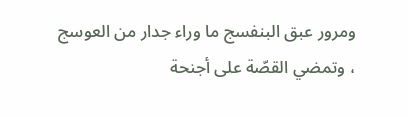ومرور عبق البنفسج ما وراء جدار من العوسج ، وتمضي القصّة على أجنحة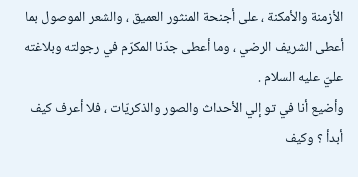الأزمنة والأمكنة ، على أجنحة المنثور العميق ، والشعر الموصول بما أعطى الشريف الرضي ، وما أعطى جدّنا المكرّم في رجولته وبلاغته عليّ عليه السلام .
وأضيع أنا في تو إلي الأحداث والصور والذكريّات ، فلا أعرف كيف أبدأ ؟ وكيف